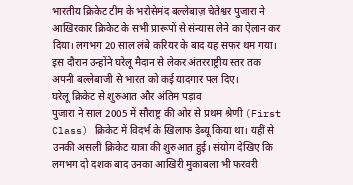भारतीय क्रिकेट टीम के भरोसेमंद बल्लेबाज़ चेतेश्वर पुजारा ने आखिरकार क्रिकेट के सभी प्रारूपों से संन्यास लेने का ऐलान कर दिया। लगभग 20 साल लंबे करियर के बाद यह सफर थम गया। इस दौरान उन्होंने घरेलू मैदान से लेकर अंतरराष्ट्रीय स्तर तक अपनी बल्लेबाजी से भारत को कई यादगार पल दिए।
घरेलू क्रिकेट से शुरुआत और अंतिम पड़ाव
पुजारा ने साल 2005 में सौराष्ट्र की ओर से प्रथम श्रेणी (First Class) क्रिकेट में विदर्भ के खिलाफ डेब्यू किया था। यहीं से उनकी असली क्रिकेट यात्रा की शुरुआत हुई। संयोग देखिए कि लगभग दो दशक बाद उनका आखिरी मुकाबला भी फरवरी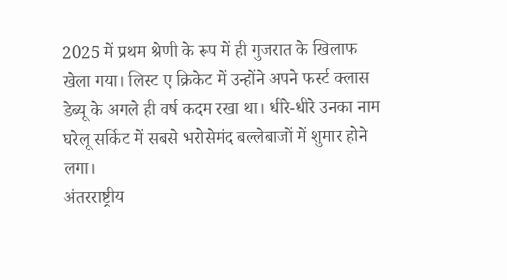2025 में प्रथम श्रेणी के रूप में ही गुजरात के खिलाफ खेला गया। लिस्ट ए क्रिकेट में उन्होंने अपने फर्स्ट क्लास डेब्यू के अगले ही वर्ष कदम रखा था। धीरे-धीरे उनका नाम घरेलू सर्किट में सबसे भरोसेमंद बल्लेबाजों में शुमार होने लगा।
अंतरराष्ट्रीय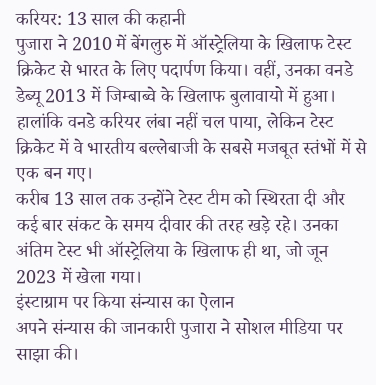करियर: 13 साल की कहानी
पुजारा ने 2010 में बेंगलुरु में ऑस्ट्रेलिया के खिलाफ टेस्ट क्रिकेट से भारत के लिए पदार्पण किया। वहीं, उनका वनडे डेब्यू 2013 में जिम्बाब्वे के खिलाफ बुलावायो में हुआ। हालांकि वनडे करियर लंबा नहीं चल पाया, लेकिन टेस्ट क्रिकेट में वे भारतीय बल्लेबाजी के सबसे मजबूत स्तंभों में से एक बन गए।
करीब 13 साल तक उन्होंने टेस्ट टीम को स्थिरता दी और कई बार संकट के समय दीवार की तरह खड़े रहे। उनका अंतिम टेस्ट भी ऑस्ट्रेलिया के खिलाफ ही था, जो जून 2023 में खेला गया।
इंस्टाग्राम पर किया संन्यास का ऐलान
अपने संन्यास की जानकारी पुजारा ने सोशल मीडिया पर साझा की।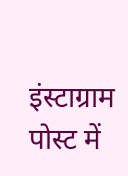इंस्टाग्राम पोस्ट में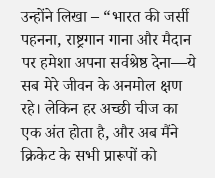उन्होंने लिखा – “भारत की जर्सी पहनना, राष्ट्रगान गाना और मैदान पर हमेशा अपना सर्वश्रेष्ठ देना—ये सब मेरे जीवन के अनमोल क्षण रहे। लेकिन हर अच्छी चीज का एक अंत होता है, और अब मैंने क्रिकेट के सभी प्रारूपों को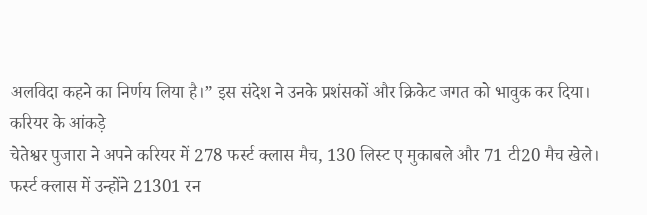अलविदा कहने का निर्णय लिया है।” इस संदेश ने उनके प्रशंसकों और क्रिकेट जगत को भावुक कर दिया।
करियर के आंकड़े
चेतेश्वर पुजारा ने अपने करियर में 278 फर्स्ट क्लास मैच, 130 लिस्ट ए मुकाबले और 71 टी20 मैच खेले।
फर्स्ट क्लास में उन्होंने 21301 रन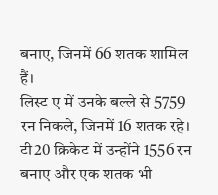बनाए, जिनमें 66 शतक शामिल हैं।
लिस्ट ए में उनके बल्ले से 5759 रन निकले, जिनमें 16 शतक रहे।
टी20 क्रिकेट में उन्होंने 1556 रन बनाए और एक शतक भी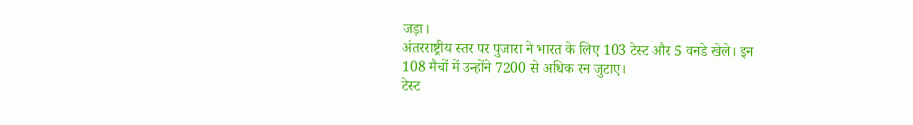जड़ा।
अंतरराष्ट्रीय स्तर पर पुजारा ने भारत के लिए 103 टेस्ट और 5 वनडे खेले। इन 108 मैचों में उन्होंने 7200 से अधिक रन जुटाए।
टेस्ट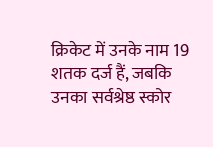क्रिकेट में उनके नाम 19 शतक दर्ज हैं, जबकि उनका सर्वश्रेष्ठ स्कोर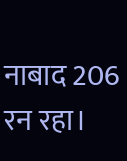नाबाद 206 रन रहा।